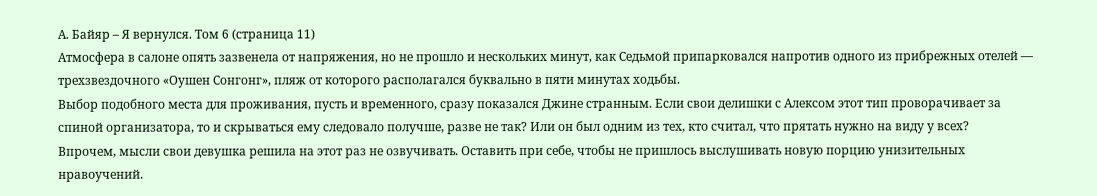А. Байяр – Я вернулся. Том 6 (страница 11)
Атмосфера в салоне опять зазвенела от напряжения, но не прошло и нескольких минут, как Седьмой припарковался напротив одного из прибрежных отелей — трехзвездочного «Оушен Сонгонг», пляж от которого располагался буквально в пяти минутах ходьбы.
Выбор подобного места для проживания, пусть и временного, сразу показался Джине странным. Если свои делишки с Алексом этот тип проворачивает за спиной организатора, то и скрываться ему следовало получше, разве не так? Или он был одним из тех, кто считал, что прятать нужно на виду у всех?
Впрочем, мысли свои девушка решила на этот раз не озвучивать. Оставить при себе, чтобы не пришлось выслушивать новую порцию унизительных нравоучений.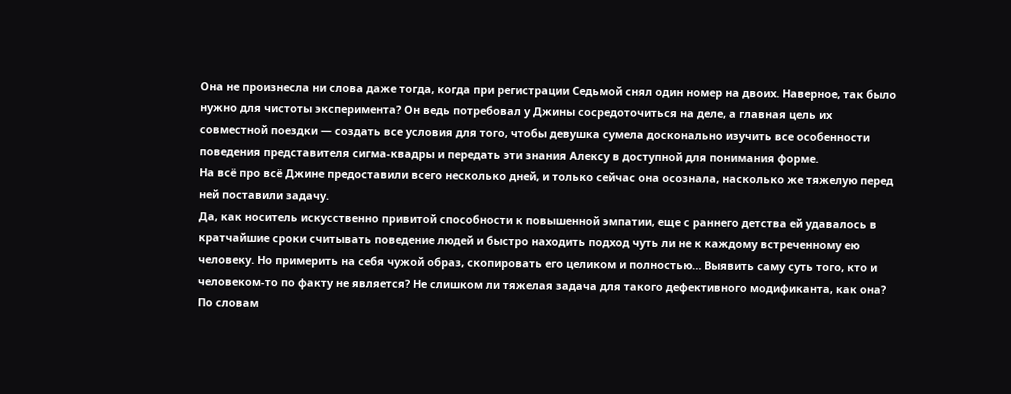Она не произнесла ни слова даже тогда, когда при регистрации Седьмой снял один номер на двоих. Наверное, так было нужно для чистоты эксперимента? Он ведь потребовал у Джины сосредоточиться на деле, а главная цель их совместной поездки — создать все условия для того, чтобы девушка сумела досконально изучить все особенности поведения представителя сигма-квадры и передать эти знания Алексу в доступной для понимания форме.
На всё про всё Джине предоставили всего несколько дней, и только сейчас она осознала, насколько же тяжелую перед ней поставили задачу.
Да, как носитель искусственно привитой способности к повышенной эмпатии, еще с раннего детства ей удавалось в кратчайшие сроки считывать поведение людей и быстро находить подход чуть ли не к каждому встреченному ею человеку. Но примерить на себя чужой образ, скопировать его целиком и полностью… Выявить саму суть того, кто и человеком-то по факту не является? Не слишком ли тяжелая задача для такого дефективного модификанта, как она? По словам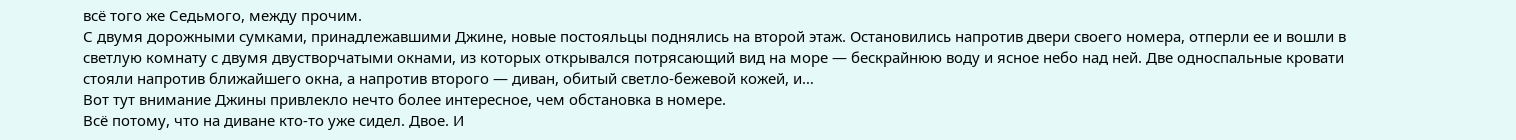всё того же Седьмого, между прочим.
С двумя дорожными сумками, принадлежавшими Джине, новые постояльцы поднялись на второй этаж. Остановились напротив двери своего номера, отперли ее и вошли в светлую комнату с двумя двустворчатыми окнами, из которых открывался потрясающий вид на море — бескрайнюю воду и ясное небо над ней. Две односпальные кровати стояли напротив ближайшего окна, а напротив второго — диван, обитый светло-бежевой кожей, и…
Вот тут внимание Джины привлекло нечто более интересное, чем обстановка в номере.
Всё потому, что на диване кто-то уже сидел. Двое. И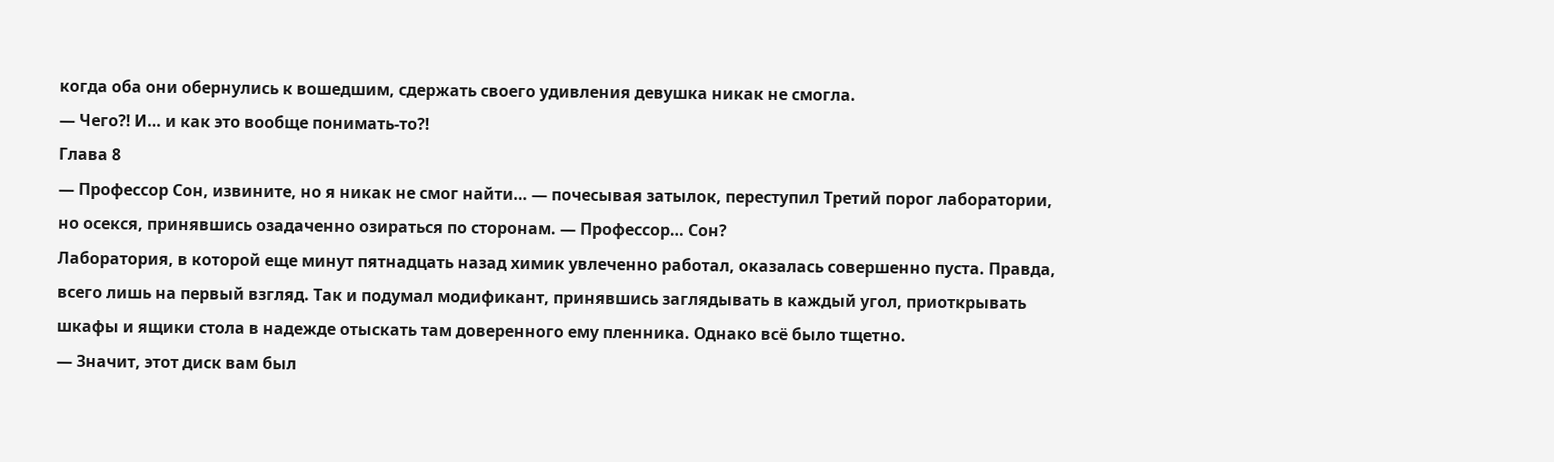когда оба они обернулись к вошедшим, сдержать своего удивления девушка никак не смогла.
— Чего⁈ И… и как это вообще понимать-то⁈
Глава 8
— Профессор Сон, извините, но я никак не смог найти… — почесывая затылок, переступил Третий порог лаборатории, но осекся, принявшись озадаченно озираться по сторонам. — Профессор… Сон?
Лаборатория, в которой еще минут пятнадцать назад химик увлеченно работал, оказалась совершенно пуста. Правда, всего лишь на первый взгляд. Так и подумал модификант, принявшись заглядывать в каждый угол, приоткрывать шкафы и ящики стола в надежде отыскать там доверенного ему пленника. Однако всё было тщетно.
— Значит, этот диск вам был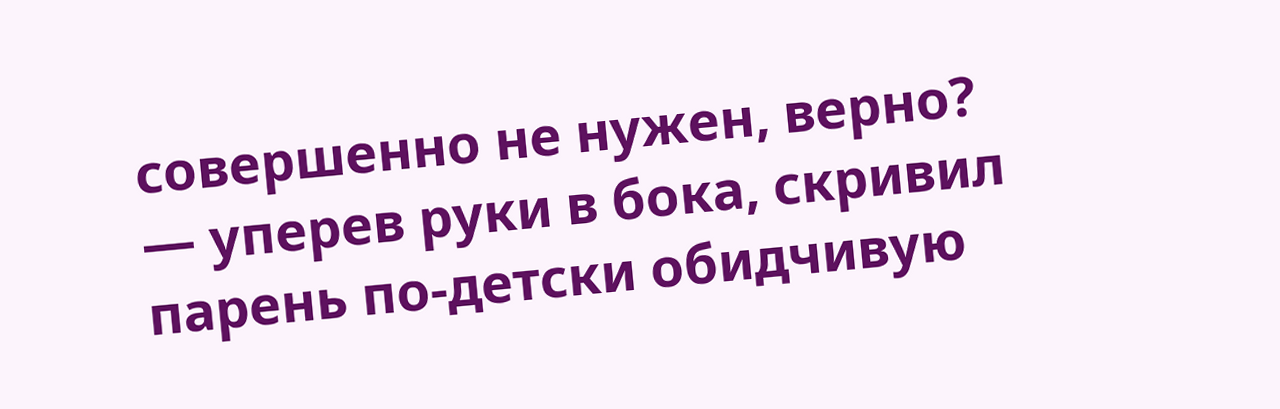совершенно не нужен, верно? — уперев руки в бока, скривил парень по-детски обидчивую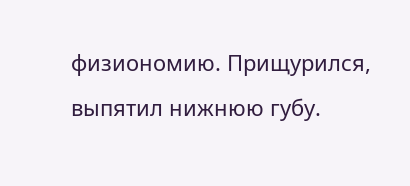физиономию. Прищурился, выпятил нижнюю губу.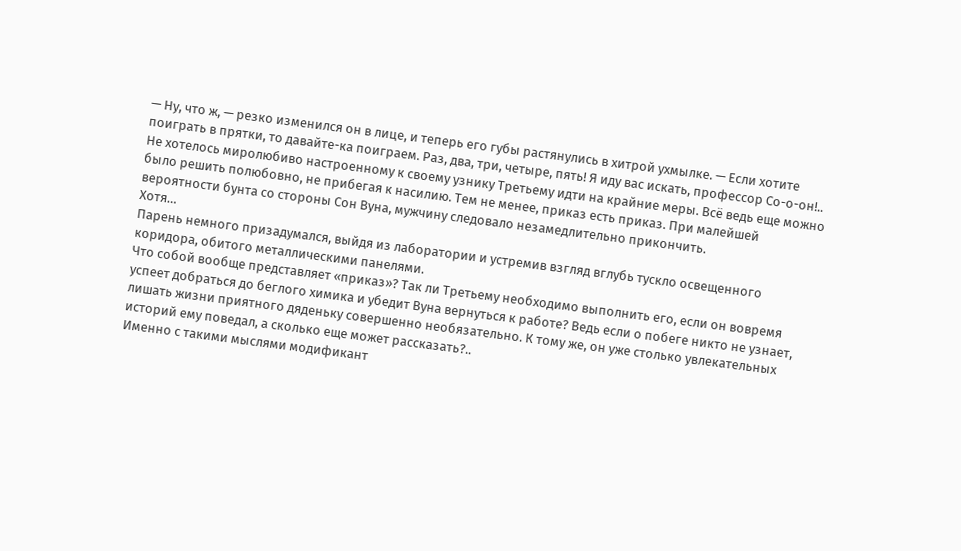— Ну, что ж, — резко изменился он в лице, и теперь его губы растянулись в хитрой ухмылке. — Если хотите поиграть в прятки, то давайте-ка поиграем. Раз, два, три, четыре, пять! Я иду вас искать, профессор Со-о-он!..
Не хотелось миролюбиво настроенному к своему узнику Третьему идти на крайние меры. Всё ведь еще можно было решить полюбовно, не прибегая к насилию. Тем не менее, приказ есть приказ. При малейшей вероятности бунта со стороны Сон Вуна, мужчину следовало незамедлительно прикончить.
Хотя…
Парень немного призадумался, выйдя из лаборатории и устремив взгляд вглубь тускло освещенного коридора, обитого металлическими панелями.
Что собой вообще представляет «приказ»? Так ли Третьему необходимо выполнить его, если он вовремя успеет добраться до беглого химика и убедит Вуна вернуться к работе? Ведь если о побеге никто не узнает, лишать жизни приятного дяденьку совершенно необязательно. К тому же, он уже столько увлекательных историй ему поведал, а сколько еще может рассказать?..
Именно с такими мыслями модификант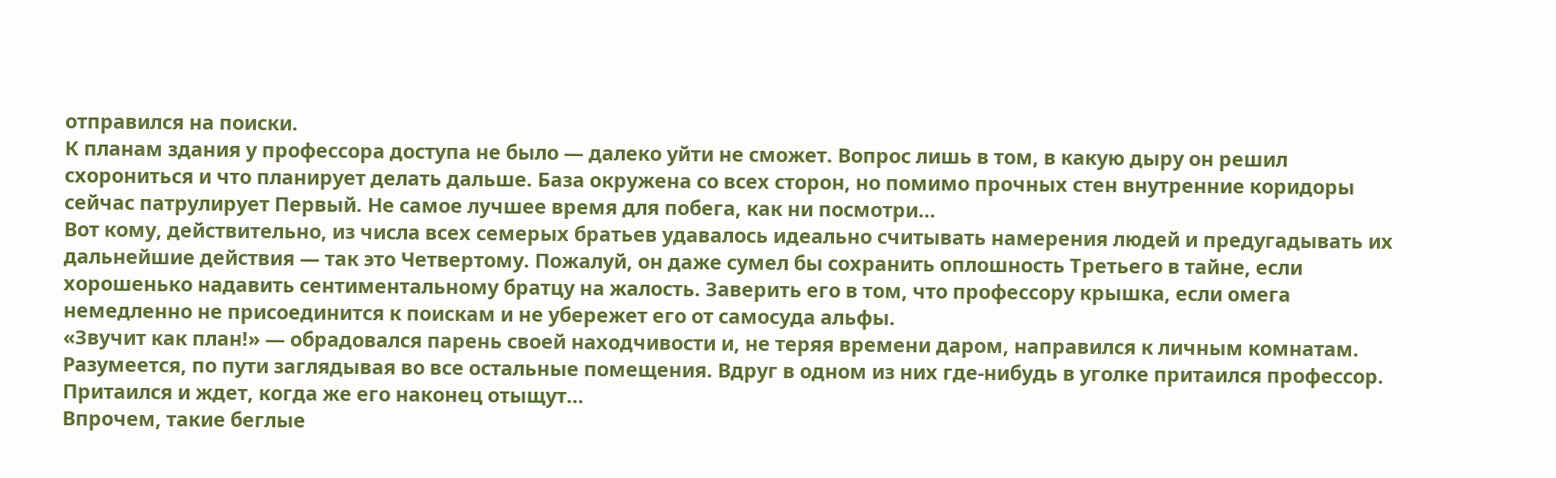отправился на поиски.
К планам здания у профессора доступа не было — далеко уйти не сможет. Вопрос лишь в том, в какую дыру он решил схорониться и что планирует делать дальше. База окружена со всех сторон, но помимо прочных стен внутренние коридоры сейчас патрулирует Первый. Не самое лучшее время для побега, как ни посмотри…
Вот кому, действительно, из числа всех семерых братьев удавалось идеально считывать намерения людей и предугадывать их дальнейшие действия — так это Четвертому. Пожалуй, он даже сумел бы сохранить оплошность Третьего в тайне, если хорошенько надавить сентиментальному братцу на жалость. Заверить его в том, что профессору крышка, если омега немедленно не присоединится к поискам и не убережет его от самосуда альфы.
«Звучит как план!» — обрадовался парень своей находчивости и, не теряя времени даром, направился к личным комнатам.
Разумеется, по пути заглядывая во все остальные помещения. Вдруг в одном из них где-нибудь в уголке притаился профессор. Притаился и ждет, когда же его наконец отыщут…
Впрочем, такие беглые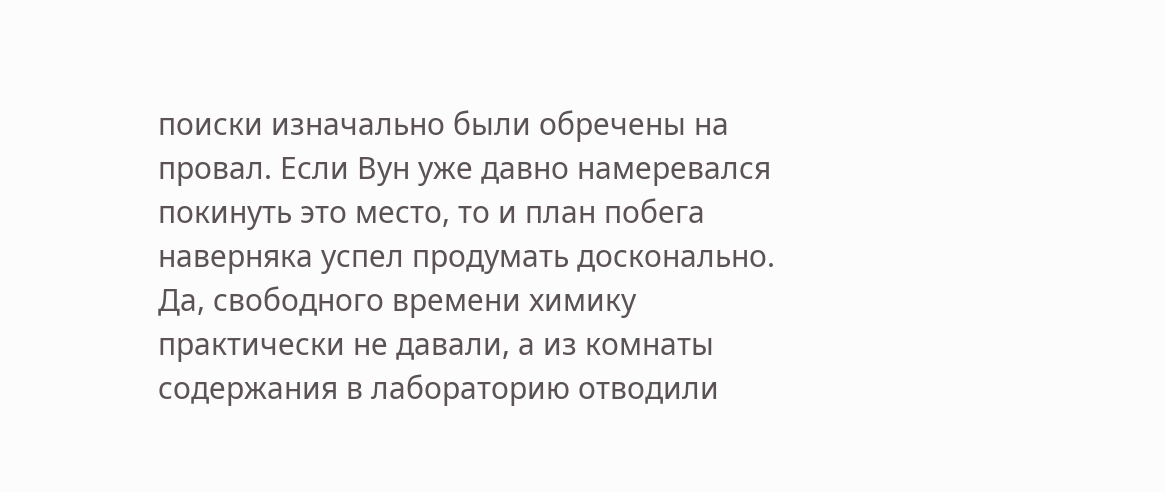поиски изначально были обречены на провал. Если Вун уже давно намеревался покинуть это место, то и план побега наверняка успел продумать досконально. Да, свободного времени химику практически не давали, а из комнаты содержания в лабораторию отводили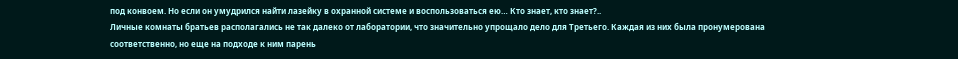под конвоем. Но если он умудрился найти лазейку в охранной системе и воспользоваться ею… Кто знает, кто знает?..
Личные комнаты братьев располагались не так далеко от лаборатории, что значительно упрощало дело для Третьего. Каждая из них была пронумерована соответственно, но еще на подходе к ним парень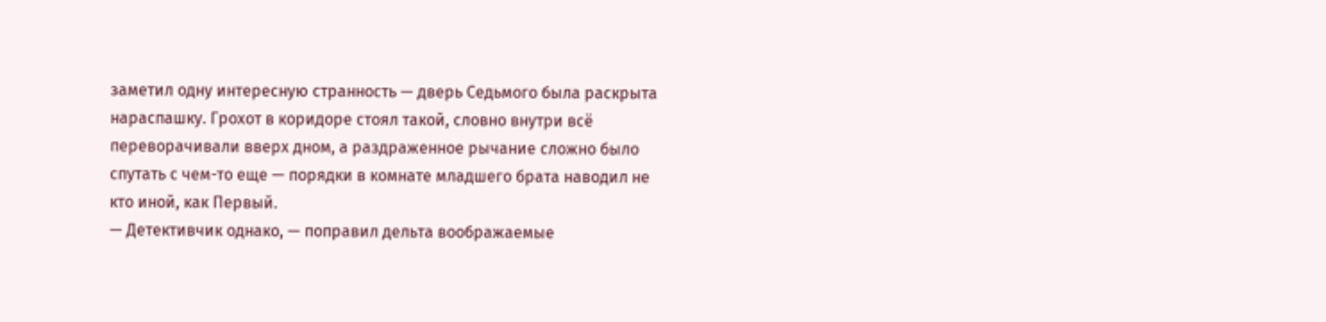заметил одну интересную странность — дверь Седьмого была раскрыта нараспашку. Грохот в коридоре стоял такой, словно внутри всё переворачивали вверх дном, а раздраженное рычание сложно было спутать с чем-то еще — порядки в комнате младшего брата наводил не кто иной, как Первый.
— Детективчик однако, — поправил дельта воображаемые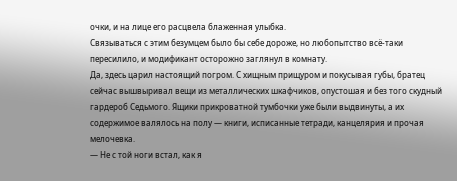очки, и на лице его расцвела блаженная улыбка.
Связываться с этим безумцем было бы себе дороже, но любопытство всё-таки пересилило, и модификант осторожно заглянул в комнату.
Да, здесь царил настоящий погром. С хищным прищуром и покусывая губы, братец сейчас вышвыривал вещи из металлических шкафчиков, опустошая и без того скудный гардероб Седьмого. Ящики прикроватной тумбочки уже были выдвинуты, а их содержимое валялось на полу — книги, исписанные тетради, канцелярия и прочая мелочевка.
— Не с той ноги встал, как я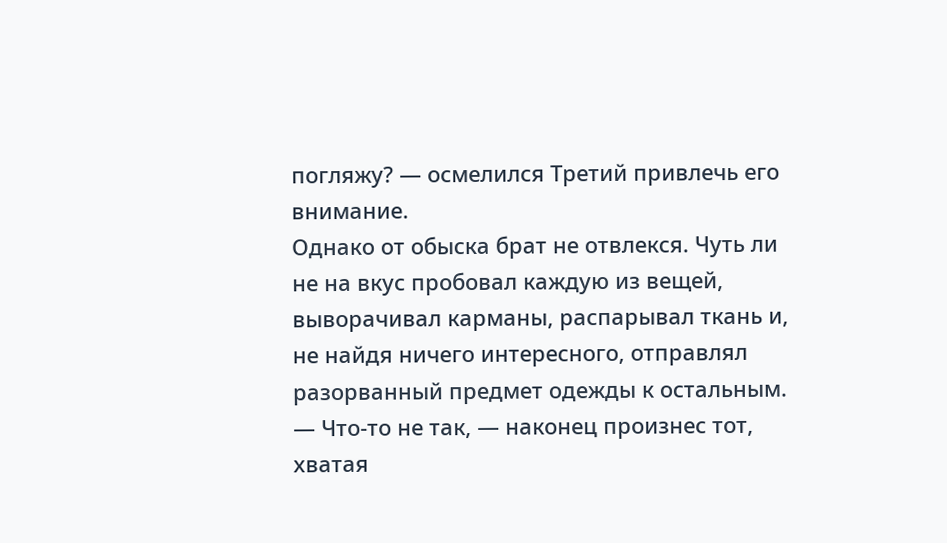погляжу? — осмелился Третий привлечь его внимание.
Однако от обыска брат не отвлекся. Чуть ли не на вкус пробовал каждую из вещей, выворачивал карманы, распарывал ткань и, не найдя ничего интересного, отправлял разорванный предмет одежды к остальным.
— Что-то не так, — наконец произнес тот, хватая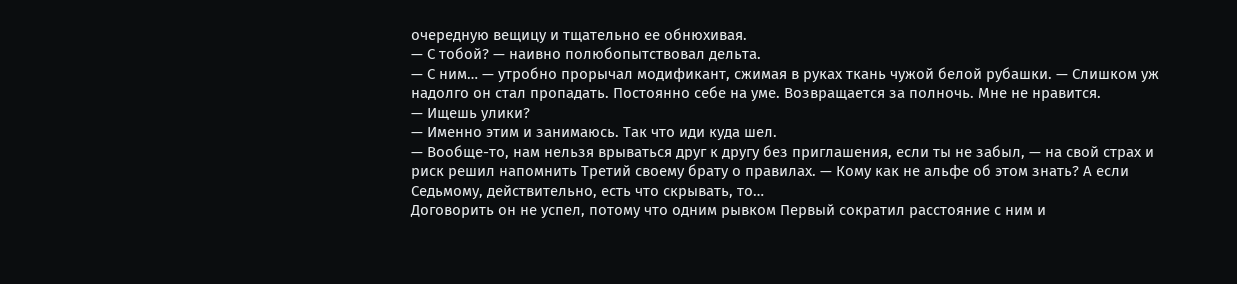очередную вещицу и тщательно ее обнюхивая.
— С тобой? — наивно полюбопытствовал дельта.
— С ним… — утробно прорычал модификант, сжимая в руках ткань чужой белой рубашки. — Слишком уж надолго он стал пропадать. Постоянно себе на уме. Возвращается за полночь. Мне не нравится.
— Ищешь улики?
— Именно этим и занимаюсь. Так что иди куда шел.
— Вообще-то, нам нельзя врываться друг к другу без приглашения, если ты не забыл, — на свой страх и риск решил напомнить Третий своему брату о правилах. — Кому как не альфе об этом знать? А если Седьмому, действительно, есть что скрывать, то…
Договорить он не успел, потому что одним рывком Первый сократил расстояние с ним и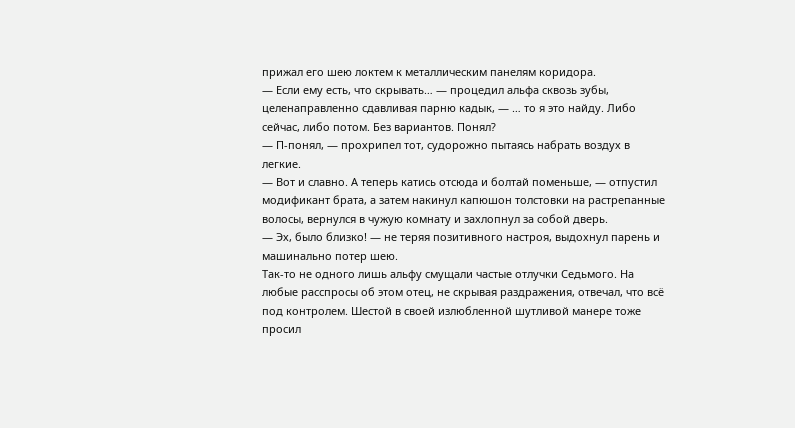прижал его шею локтем к металлическим панелям коридора.
— Если ему есть, что скрывать… — процедил альфа сквозь зубы, целенаправленно сдавливая парню кадык, — … то я это найду. Либо сейчас, либо потом. Без вариантов. Понял?
— П-понял, — прохрипел тот, судорожно пытаясь набрать воздух в легкие.
— Вот и славно. А теперь катись отсюда и болтай поменьше, — отпустил модификант брата, а затем накинул капюшон толстовки на растрепанные волосы, вернулся в чужую комнату и захлопнул за собой дверь.
— Эх, было близко! — не теряя позитивного настроя, выдохнул парень и машинально потер шею.
Так-то не одного лишь альфу смущали частые отлучки Седьмого. На любые расспросы об этом отец, не скрывая раздражения, отвечал, что всё под контролем. Шестой в своей излюбленной шутливой манере тоже просил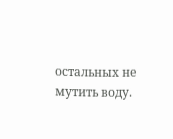остальных не мутить воду.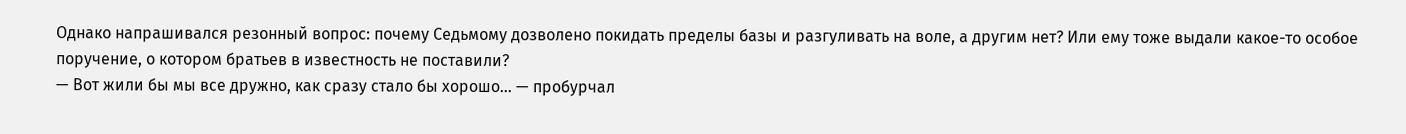Однако напрашивался резонный вопрос: почему Седьмому дозволено покидать пределы базы и разгуливать на воле, а другим нет? Или ему тоже выдали какое-то особое поручение, о котором братьев в известность не поставили?
— Вот жили бы мы все дружно, как сразу стало бы хорошо… — пробурчал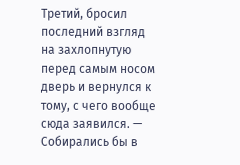Третий, бросил последний взгляд на захлопнутую перед самым носом дверь и вернулся к тому, с чего вообще сюда заявился. — Собирались бы в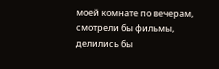моей комнате по вечерам, смотрели бы фильмы, делились бы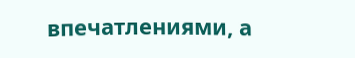впечатлениями, а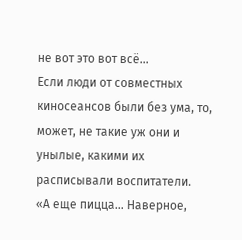не вот это вот всё…
Если люди от совместных киносеансов были без ума, то, может, не такие уж они и унылые, какими их расписывали воспитатели.
«А еще пицца… Наверное,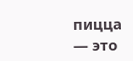пицца — это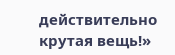действительно крутая вещь!»